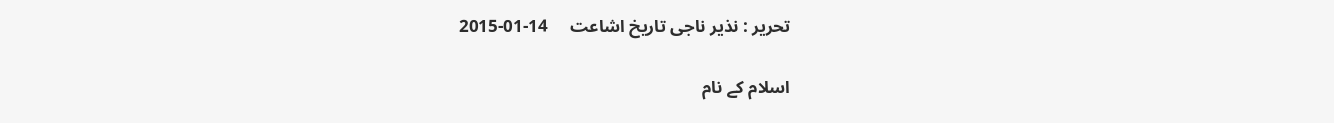تحریر : نذیر ناجی تاریخ اشاعت     14-01-2015

اسلام کے نام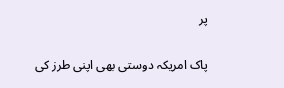پر

پاک امریکہ دوستی بھی اپنی طرز کی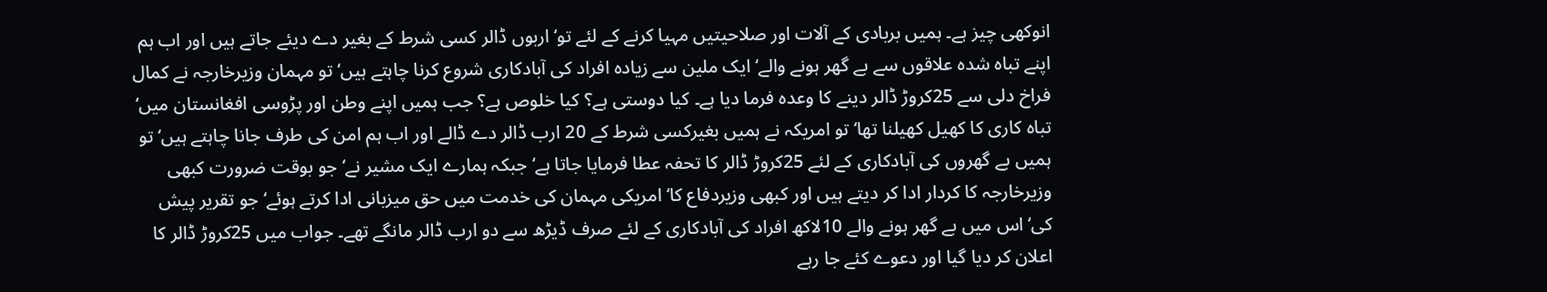انوکھی چیز ہے۔ ہمیں بربادی کے آلات اور صلاحیتیں مہیا کرنے کے لئے تو‘ اربوں ڈالر کسی شرط کے بغیر دے دیئے جاتے ہیں اور اب ہم اپنے تباہ شدہ علاقوں سے بے گھر ہونے والے‘ ایک ملین سے زیادہ افراد کی آبادکاری شروع کرنا چاہتے ہیں‘ تو مہمان وزیرخارجہ نے کمال فراخ دلی سے 25کروڑ ڈالر دینے کا وعدہ فرما دیا ہے۔ کیا دوستی ہے؟ کیا خلوص ہے؟ جب ہمیں اپنے وطن اور پڑوسی افغانستان میں‘ تباہ کاری کا کھیل کھیلنا تھا‘ تو امریکہ نے ہمیں بغیرکسی شرط کے 20 ارب ڈالر دے ڈالے اور اب ہم امن کی طرف جانا چاہتے ہیں‘ تو ہمیں بے گھروں کی آبادکاری کے لئے 25کروڑ ڈالر کا تحفہ عطا فرمایا جاتا ہے‘ جبکہ ہمارے ایک مشیر نے‘ جو بوقت ضرورت کبھی وزیرخارجہ کا کردار ادا کر دیتے ہیں اور کبھی وزیردفاع کا‘ امریکی مہمان کی خدمت میں حق میزبانی ادا کرتے ہوئے‘ جو تقریر پیش کی‘ اس میں بے گھر ہونے والے 10لاکھ افراد کی آبادکاری کے لئے صرف ڈیڑھ سے دو ارب ڈالر مانگے تھے۔ جواب میں 25کروڑ ڈالر کا اعلان کر دیا گیا اور دعوے کئے جا رہے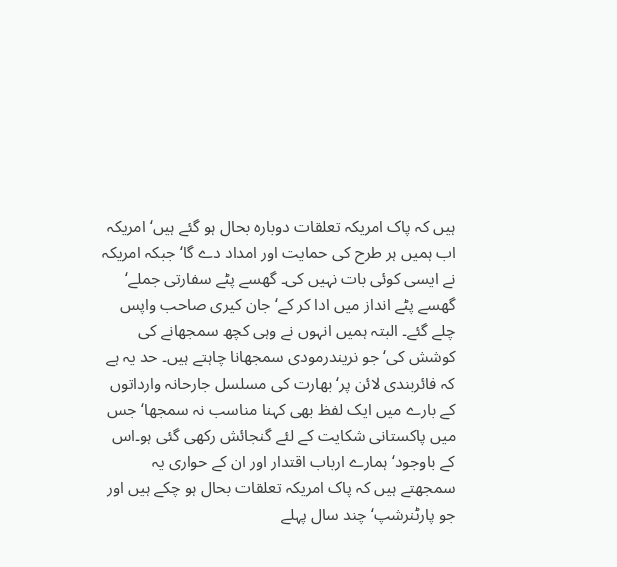ہیں کہ پاک امریکہ تعلقات دوبارہ بحال ہو گئے ہیں‘ امریکہ اب ہمیں ہر طرح کی حمایت اور امداد دے گا‘ جبکہ امریکہ نے ایسی کوئی بات نہیں کی۔ گھسے پٹے سفارتی جملے‘ گھسے پٹے انداز میں ادا کر کے‘ جان کیری صاحب واپس چلے گئے۔ البتہ ہمیں انہوں نے وہی کچھ سمجھانے کی کوشش کی‘ جو نریندرمودی سمجھانا چاہتے ہیں۔ حد یہ ہے کہ فائربندی لائن پر‘ بھارت کی مسلسل جارحانہ وارداتوں کے بارے میں ایک لفظ بھی کہنا مناسب نہ سمجھا‘ جس میں پاکستانی شکایت کے لئے گنجائش رکھی گئی ہو۔اس کے باوجود‘ ہمارے ارباب اقتدار اور ان کے حواری یہ سمجھتے ہیں کہ پاک امریکہ تعلقات بحال ہو چکے ہیں اور جو پارٹنرشپ‘ چند سال پہلے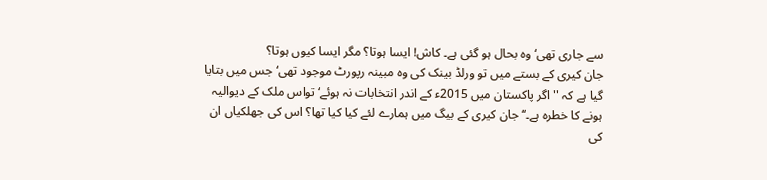سے جاری تھی‘ وہ بحال ہو گئی ہے۔ کاش! ایسا ہوتا؟ مگر ایسا کیوں ہوتا؟
جان کیری کے بستے میں تو ورلڈ بینک کی وہ مبینہ رپورٹ موجود تھی‘ جس میں بتایا گیا ہے کہ ''اگر پاکستان میں 2015ء کے اندر انتخابات نہ ہوئے‘ تواس ملک کے دیوالیہ ہونے کا خطرہ ہے۔‘‘ جان کیری کے بیگ میں ہمارے لئے کیا کیا تھا؟ اس کی جھلکیاں ان کی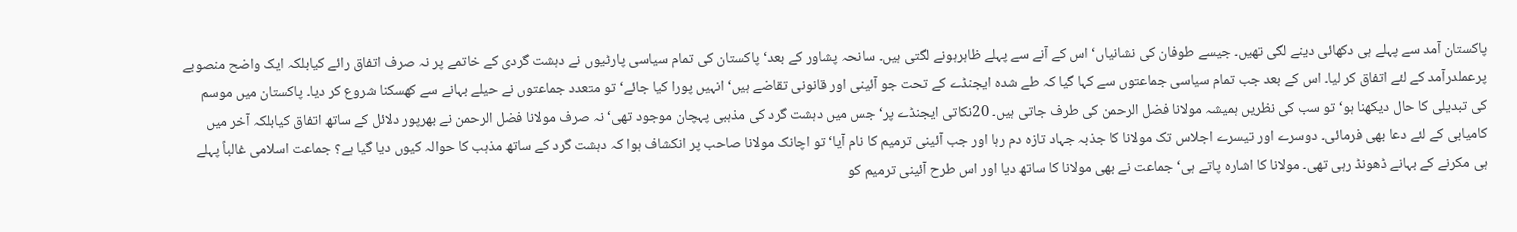پاکستان آمد سے پہلے ہی دکھائی دینے لگی تھیں۔ جیسے طوفان کی نشانیاں‘ اس کے آنے سے پہلے ظاہرہونے لگتی ہیں۔ سانحہ پشاور کے بعد‘ پاکستان کی تمام سیاسی پارٹیوں نے دہشت گردی کے خاتمے پر نہ صرف اتفاق رائے کیابلکہ ایک واضح منصوبے پرعملدرآمد کے لئے اتفاق کر لیا۔ اس کے بعد جب تمام سیاسی جماعتوں سے کہا گیا کہ طے شدہ ایجنڈے کے تحت جو آئینی اور قانونی تقاضے ہیں‘ انہیں پورا کیا جائے‘ تو متعدد جماعتوں نے حیلے بہانے سے کھسکنا شروع کر دیا۔ پاکستان میں موسم کی تبدیلی کا حال دیکھنا ہو‘ تو سب کی نظریں ہمیشہ مولانا فضل الرحمن کی طرف جاتی ہیں۔ 20نکاتی ایجنڈے پر‘ جس میں دہشت گرد کی مذہبی پہچان موجود تھی‘ نہ صرف مولانا فضل الرحمن نے بھرپور دلائل کے ساتھ اتفاق کیابلکہ آخر میں کامیابی کے لئے دعا بھی فرمائی۔ دوسرے اور تیسرے اجلاس تک مولانا کا جذبہ جہاد تازہ دم رہا اور جب آئینی ترمیم کا نام آیا‘ تو اچانک مولانا صاحب پر انکشاف ہوا کہ دہشت گرد کے ساتھ مذہب کا حوالہ کیوں دیا گیا ہے؟ جماعت اسلامی غالباً پہلے ہی مکرنے کے بہانے ڈھونڈ رہی تھی۔ مولانا کا اشارہ پاتے ہی‘ جماعت نے بھی مولانا کا ساتھ دیا اور اس طرح آئینی ترمیم کو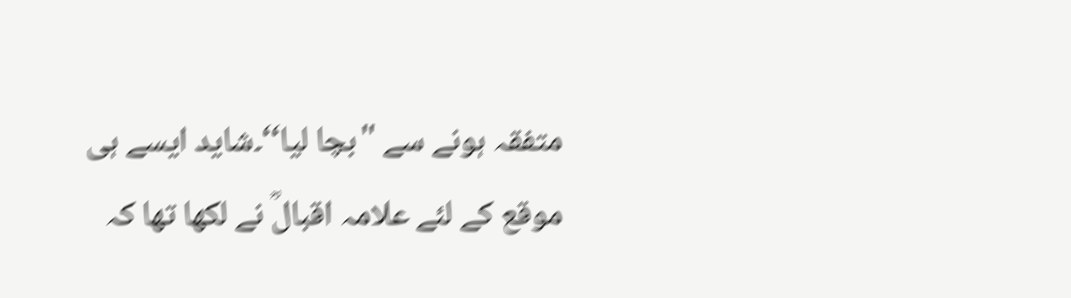متفقہ ہونے سے ''بچا لیا‘‘۔شاید ایسے ہی موقع کے لئے علامہ اقبالؒ نے لکھا تھا کہ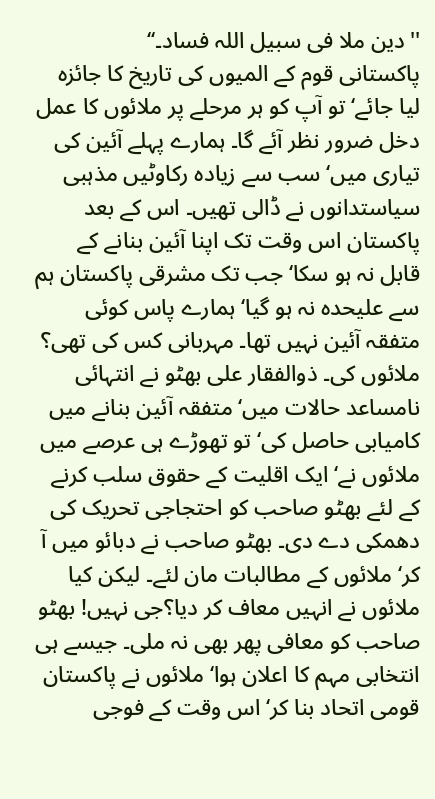''دین ملا فی سبیل اللہ فساد۔‘‘
پاکستانی قوم کے المیوں کی تاریخ کا جائزہ لیا جائے‘ تو آپ کو ہر مرحلے پر ملائوں کا عمل دخل ضرور نظر آئے گا۔ ہمارے پہلے آئین کی تیاری میں‘ سب سے زیادہ رکاوٹیں مذہبی سیاستدانوں نے ڈالی تھیں۔ اس کے بعد پاکستان اس وقت تک اپنا آئین بنانے کے قابل نہ ہو سکا‘ جب تک مشرقی پاکستان ہم سے علیحدہ نہ ہو گیا‘ ہمارے پاس کوئی متفقہ آئین نہیں تھا۔ مہربانی کس کی تھی؟ ملائوں کی۔ ذوالفقار علی بھٹو نے انتہائی نامساعد حالات میں‘ متفقہ آئین بنانے میں کامیابی حاصل کی‘ تو تھوڑے ہی عرصے میں ملائوں نے‘ ایک اقلیت کے حقوق سلب کرنے کے لئے بھٹو صاحب کو احتجاجی تحریک کی دھمکی دے دی۔ بھٹو صاحب نے دبائو میں آ کر‘ ملائوں کے مطالبات مان لئے۔ لیکن کیا ملائوں نے انہیں معاف کر دیا؟جی نہیں! بھٹو صاحب کو معافی پھر بھی نہ ملی۔ جیسے ہی انتخابی مہم کا اعلان ہوا‘ ملائوں نے پاکستان قومی اتحاد بنا کر‘ اس وقت کے فوجی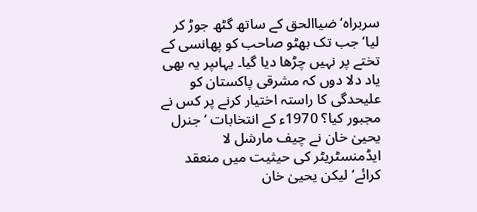سربراہ‘ ضیاالحق کے ساتھ گٹھ جوڑ کر لیا‘ جب تک بھٹو صاحب کو پھانسی کے تختے پر نہیں چڑھا دیا گیا۔ یہاںپر یہ بھی یاد دلا دوں کہ مشرقی پاکستان کو علیحدگی کا راستہ اختیار کرنے پر کس نے مجبور کیا؟ 1970ء کے انتخابات ‘ جنرل یحییٰ خان نے چیف مارشل لا ایڈمنسٹریٹر کی حیثیت میں منعقد کرائے‘ لیکن یحییٰ خان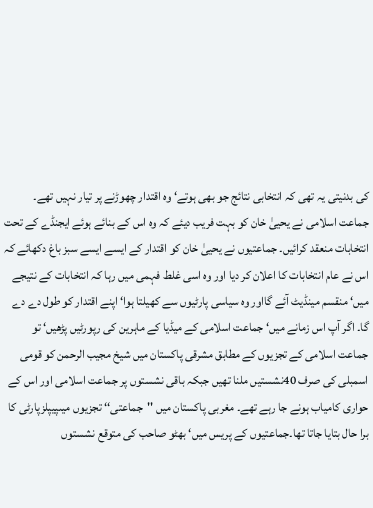کی بدنیتی یہ تھی کہ انتخابی نتائج جو بھی ہوتے‘ وہ اقتدار چھوڑنے پر تیار نہیں تھے۔ جماعت اسلامی نے یحییٰ خان کو بہت فریب دیئے کہ وہ اس کے بنائے ہوئے ایجنڈے کے تحت انتخابات منعقد کرائیں۔ جماعتیوں نے یحییٰ خان کو اقتدار کے ایسے ایسے سبز باغ دکھائے کہ اس نے عام انتخابات کا اعلان کر دیا اور وہ اسی غلط فہمی میں رہا کہ انتخابات کے نتیجے میں‘ منقسم مینڈیٹ آئے گااور وہ سیاسی پارٹیوں سے کھیلتا ہوا‘ اپنے اقتدار کو طول دے دے گا۔ اگر آپ اس زمانے میں‘ جماعت اسلامی کے میڈیا کے ماہرین کی رپورٹیں پڑھیں‘ تو جماعت اسلامی کے تجزیوں کے مطابق مشرقی پاکستان میں شیخ مجیب الرحمن کو قومی اسمبلی کی صرف 40نشستیں ملنا تھیں جبکہ باقی نشستوں پر جماعت اسلامی اور اس کے حواری کامیاب ہونے جا رہے تھے۔ مغربی پاکستان میں ''جماعتی‘‘ تجزیوں میںپیپلزپارٹی کا برا حال بتایا جاتا تھا۔جماعتیوں کے پریس میں‘ بھٹو صاحب کی متوقع نشستوں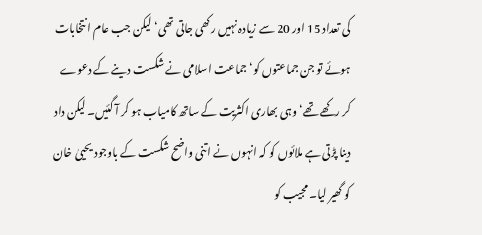کی تعداد 15 اور 20 سے زیادہ نہیں رکھی جاتی تھی‘ لیکن جب عام انتخابات ہوئے تو جن جماعتوں کو‘ جماعت اسلامی نے شکست دینے کے دعوے کر رکھے تھے‘ وہی بھاری اکثریت کے ساتھ کامیاب ہو کر آ گئیں۔ لیکن داد دینا پڑتی ہے ملائوں کو کہ انہوں نے اتنی واضح شکست کے باوجود یحییٰ خان کو گھیر لیا۔ مجیب کو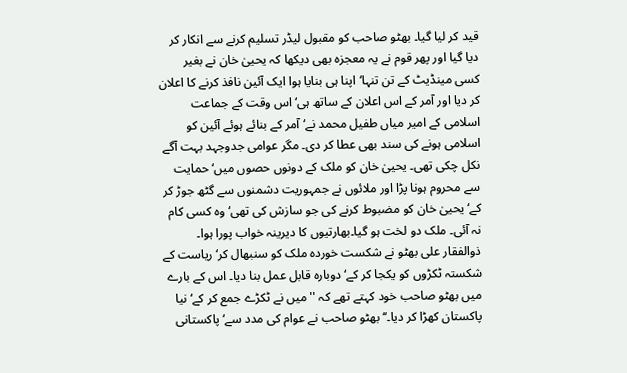قید کر لیا گیا۔ بھٹو صاحب کو مقبول لیڈر تسلیم کرنے سے انکار کر دیا گیا اور پھر قوم نے یہ معجزہ بھی دیکھا کہ یحییٰ خان نے بغیر کسی مینڈیٹ کے تن تنہا‘اپنا ہی بنایا ہوا ایک آئین نافذ کرنے کا اعلان کر دیا اور آمر کے اس اعلان کے ساتھ ہی‘ اس وقت کے جماعت اسلامی کے امیر میاں طفیل محمد نے‘آمر کے بنائے ہوئے آئین کو اسلامی ہونے کی سند بھی عطا کر دی۔ مگر عوامی جدوجہد بہت آگے نکل چکی تھی۔ یحییٰ خان کو ملک کے دونوں حصوں میں‘ حمایت سے محروم ہونا پڑا اور ملائوں نے جمہوریت دشمنوں سے گٹھ جوڑ کر کے‘ یحییٰ خان کو مضبوط کرنے کی جو سازش کی تھی‘ وہ کسی کام نہ آئی۔ ملک دو لخت ہو گیا۔بھارتیوں کا دیرینہ خواب پورا ہوا۔
ذوالفقار علی بھٹو نے شکست خوردہ ملک کو سنبھال کر‘ ریاست کے شکستہ ٹکڑوں کو یکجا کر کے‘ دوبارہ قابل عمل بنا دیا۔ اس کے بارے میں بھٹو صاحب خود کہتے تھے کہ ''میں نے ٹکڑے جمع کر کے‘ نیا پاکستان کھڑا کر دیا۔‘‘ بھٹو صاحب نے عوام کی مدد سے‘ پاکستانی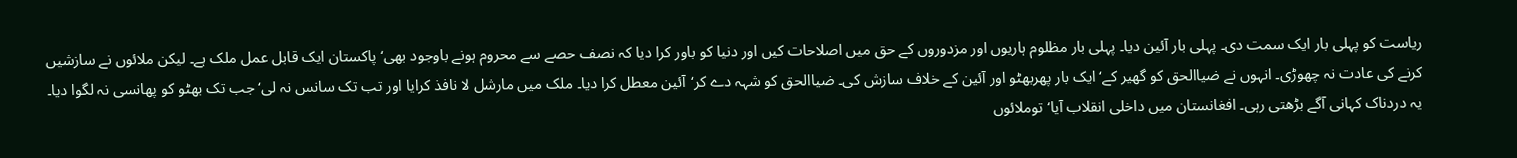ریاست کو پہلی بار ایک سمت دی۔ پہلی بار آئین دیا۔ پہلی بار مظلوم ہاریوں اور مزدوروں کے حق میں اصلاحات کیں اور دنیا کو باور کرا دیا کہ نصف حصے سے محروم ہونے باوجود بھی‘ پاکستان ایک قابل عمل ملک ہے۔ لیکن ملائوں نے سازشیں کرنے کی عادت نہ چھوڑی۔ انہوں نے ضیاالحق کو گھیر کے‘ ایک بار پھربھٹو اور آئین کے خلاف سازش کی۔ ضیاالحق کو شہہ دے کر‘آئین معطل کرا دیا۔ ملک میں مارشل لا نافذ کرایا اور تب تک سانس نہ لی‘ جب تک بھٹو کو پھانسی نہ لگوا دیا۔
یہ دردناک کہانی آگے بڑھتی رہی۔ افغانستان میں داخلی انقلاب آیا‘ توملائوں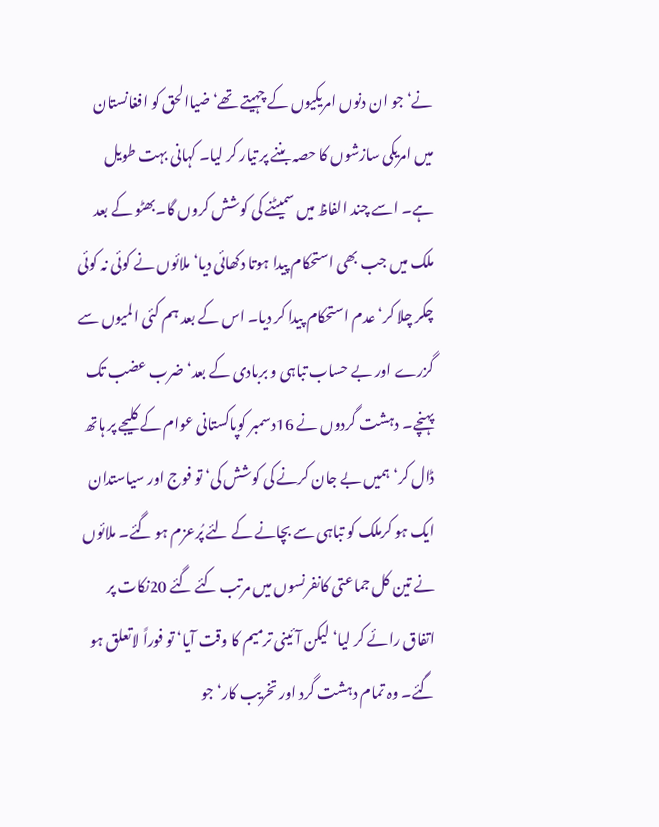نے‘ جو ان دنوں امریکیوں کے چہیتے تھے‘ ضیاالحق کو افغانستان میں امریکی سازشوں کا حصہ بننے پر تیار کر لیا۔ کہانی بہت طویل ہے۔ اسے چند الفاظ میں سمیٹنے کی کوشش کروں گا۔بھٹو کے بعد ملک میں جب بھی استحکام پیدا ہوتا دکھائی دیا‘ ملائوں نے کوئی نہ کوئی چکر چلا کر‘ عدم استحکام پیدا کر دیا۔ اس کے بعد ہم کئی المیوں سے گزرے اور بے حساب تباہی و بربادی کے بعد‘ ضرب عضب تک پہنچے۔ دہشت گردوں نے 16دسمبر کوپاکستانی عوام کے کلیجے پر ہاتھ ڈال کر‘ ہمیں بے جان کرنے کی کوشش کی‘ تو فوج اور سیاستدان ایک ہو کرملک کو تباہی سے بچانے کے لئے پُرعزم ہو گئے۔ ملائوں نے تین کل جماعتی کانفرنسوں میں مرتب کئے گئے 20نکات پر اتفاق رائے کر لیا‘ لیکن آئینی ترمیم کا وقت آیا‘ تو فوراً لاتعلق ہو گئے۔ وہ تمام دہشت گرد اور تخریب کار‘ جو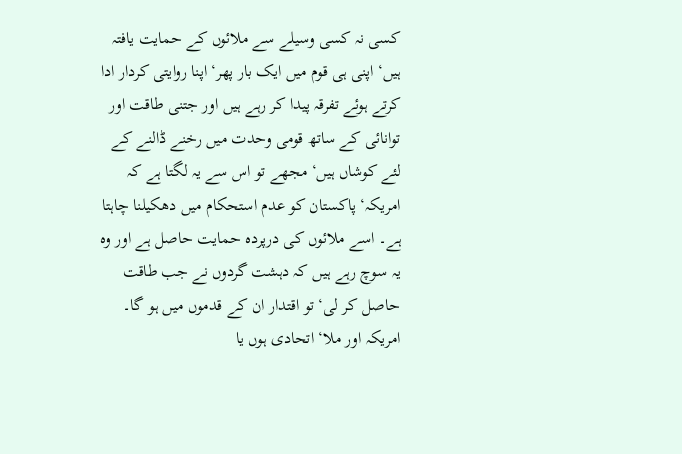کسی نہ کسی وسیلے سے ملائوں کے حمایت یافتہ ہیں‘ اپنی ہی قوم میں ایک بار پھر‘ اپنا روایتی کردار ادا کرتے ہوئے تفرقہ پیدا کر رہے ہیں اور جتنی طاقت اور توانائی کے ساتھ قومی وحدت میں رخنے ڈالنے کے لئے کوشاں ہیں‘ مجھے تو اس سے یہ لگتا ہے کہ امریکہ‘ پاکستان کو عدم استحکام میں دھکیلنا چاہتا ہے۔ اسے ملائوں کی درپردہ حمایت حاصل ہے اور وہ یہ سوچ رہے ہیں کہ دہشت گردوں نے جب طاقت حاصل کر لی‘ تو اقتدار ان کے قدموں میں ہو گا۔ امریکہ اور ملا‘ اتحادی ہوں یا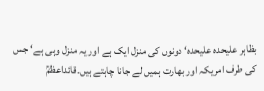بظاہر علیحدہ علیحدہ‘ دونوں کی منزل ایک ہے اور یہ منزل وہی ہے‘ جس کی طرف امریکہ اور بھارت ہمیں لے جانا چاہتے ہیں۔قائداعظمؒ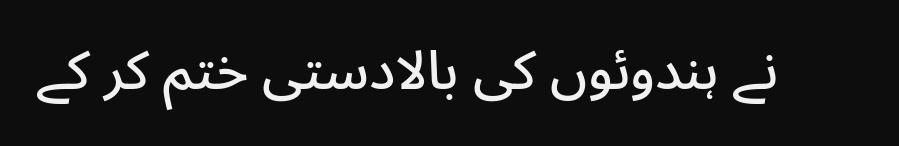نے ہندوئوں کی بالادستی ختم کر کے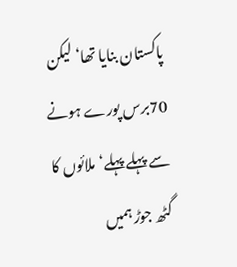پاکستان بنایا تھا‘ لیکن 70برس پورے ہونے سے پہلے پہلے‘ ملائوں کا گٹھ جوڑ ہمیں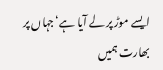ایسے موڑ پر لے آیا ہے‘جہاں پر بھارت ہمیں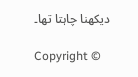دیکھنا چاہتا تھا۔

Copyright ©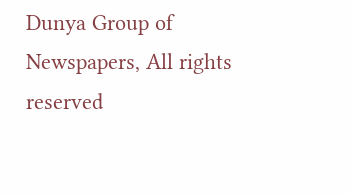Dunya Group of Newspapers, All rights reserved